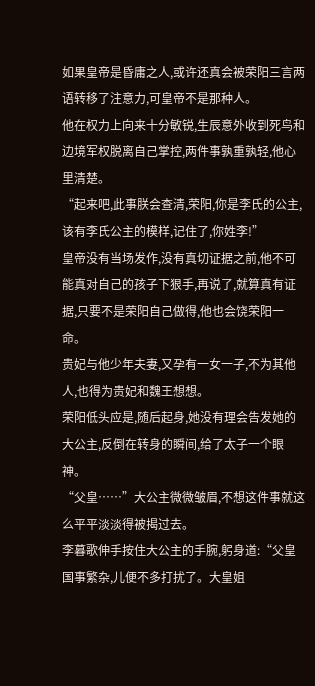如果皇帝是昏庸之人,或许还真会被荣阳三言两语转移了注意力,可皇帝不是那种人。
他在权力上向来十分敏锐,生辰意外收到死鸟和边境军权脱离自己掌控,两件事孰重孰轻,他心里清楚。
“起来吧,此事朕会查清,荣阳,你是李氏的公主,该有李氏公主的模样,记住了,你姓李!”
皇帝没有当场发作,没有真切证据之前,他不可能真对自己的孩子下狠手,再说了,就算真有证据,只要不是荣阳自己做得,他也会饶荣阳一命。
贵妃与他少年夫妻,又孕有一女一子,不为其他人,也得为贵妃和魏王想想。
荣阳低头应是,随后起身,她没有理会告发她的大公主,反倒在转身的瞬间,给了太子一个眼神。
“父皇……”大公主微微皱眉,不想这件事就这么平平淡淡得被揭过去。
李暮歌伸手按住大公主的手腕,躬身道:“父皇国事繁杂,儿便不多打扰了。大皇姐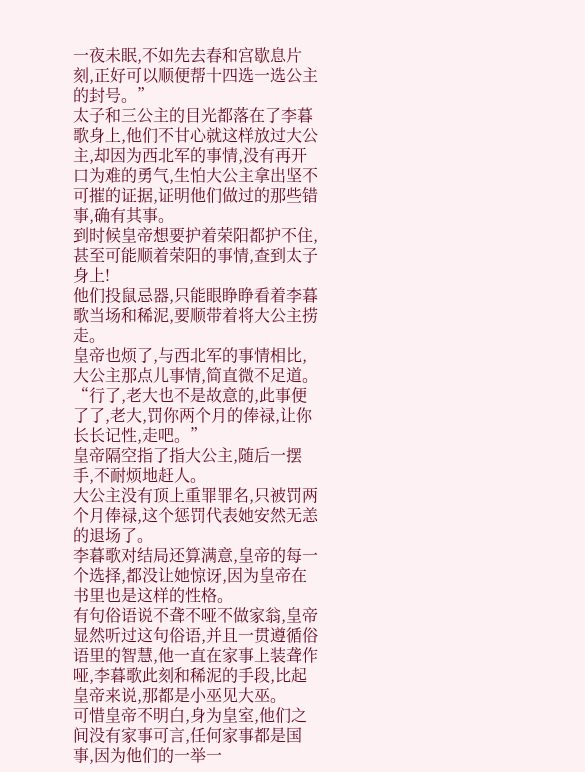一夜未眠,不如先去春和宫歇息片刻,正好可以顺便帮十四选一选公主的封号。”
太子和三公主的目光都落在了李暮歌身上,他们不甘心就这样放过大公主,却因为西北军的事情,没有再开口为难的勇气,生怕大公主拿出坚不可摧的证据,证明他们做过的那些错事,确有其事。
到时候皇帝想要护着荣阳都护不住,甚至可能顺着荣阳的事情,查到太子身上!
他们投鼠忌器,只能眼睁睁看着李暮歌当场和稀泥,要顺带着将大公主捞走。
皇帝也烦了,与西北军的事情相比,大公主那点儿事情,简直微不足道。
“行了,老大也不是故意的,此事便了了,老大,罚你两个月的俸禄,让你长长记性,走吧。”
皇帝隔空指了指大公主,随后一摆手,不耐烦地赶人。
大公主没有顶上重罪罪名,只被罚两个月俸禄,这个惩罚代表她安然无恙的退场了。
李暮歌对结局还算满意,皇帝的每一个选择,都没让她惊讶,因为皇帝在书里也是这样的性格。
有句俗语说不聋不哑不做家翁,皇帝显然听过这句俗语,并且一贯遵循俗语里的智慧,他一直在家事上装聋作哑,李暮歌此刻和稀泥的手段,比起皇帝来说,那都是小巫见大巫。
可惜皇帝不明白,身为皇室,他们之间没有家事可言,任何家事都是国事,因为他们的一举一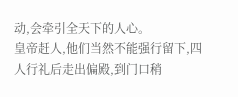动,会牵引全天下的人心。
皇帝赶人,他们当然不能强行留下,四人行礼后走出偏殿,到门口稍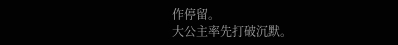作停留。
大公主率先打破沉默。